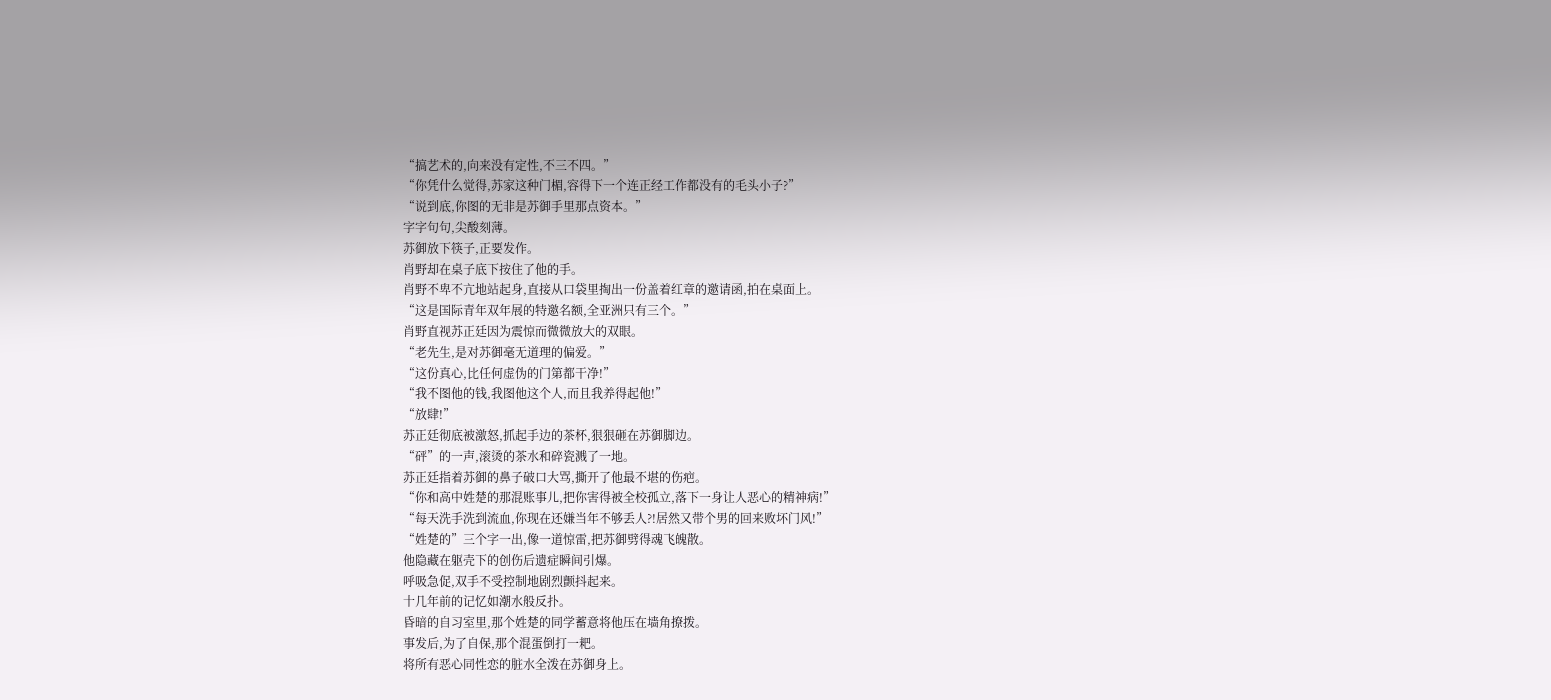“搞艺术的,向来没有定性,不三不四。”
“你凭什么觉得,苏家这种门楣,容得下一个连正经工作都没有的毛头小子?”
“说到底,你图的无非是苏御手里那点资本。”
字字句句,尖酸刻薄。
苏御放下筷子,正要发作。
肖野却在桌子底下按住了他的手。
肖野不卑不亢地站起身,直接从口袋里掏出一份盖着红章的邀请函,拍在桌面上。
“这是国际青年双年展的特邀名额,全亚洲只有三个。”
肖野直视苏正廷因为震惊而微微放大的双眼。
“老先生,是对苏御毫无道理的偏爱。”
“这份真心,比任何虚伪的门第都干净!”
“我不图他的钱,我图他这个人,而且我养得起他!”
“放肆!”
苏正廷彻底被激怒,抓起手边的茶杯,狠狠砸在苏御脚边。
“砰”的一声,滚烫的茶水和碎瓷溅了一地。
苏正廷指着苏御的鼻子破口大骂,撕开了他最不堪的伤疤。
“你和高中姓楚的那混账事儿,把你害得被全校孤立,落下一身让人恶心的精神病!”
“每天洗手洗到流血,你现在还嫌当年不够丢人?!居然又带个男的回来败坏门风!”
“姓楚的”三个字一出,像一道惊雷,把苏御劈得魂飞魄散。
他隐藏在躯壳下的创伤后遗症瞬间引爆。
呼吸急促,双手不受控制地剧烈颤抖起来。
十几年前的记忆如潮水般反扑。
昏暗的自习室里,那个姓楚的同学蓄意将他压在墙角撩拨。
事发后,为了自保,那个混蛋倒打一耙。
将所有恶心同性恋的脏水全泼在苏御身上。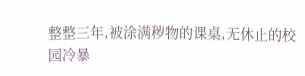整整三年,被涂满秽物的课桌,无休止的校园冷暴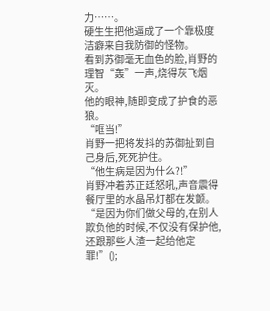力……。
硬生生把他逼成了一个靠极度洁癖来自我防御的怪物。
看到苏御毫无血色的脸,肖野的理智“轰”一声,烧得灰飞烟灭。
他的眼神,随即变成了护食的恶狼。
“哐当!”
肖野一把将发抖的苏御扯到自己身后,死死护住。
“他生病是因为什么?!”
肖野冲着苏正廷怒吼,声音震得餐厅里的水晶吊灯都在发颤。
“是因为你们做父母的,在别人欺负他的时候,不仅没有保护他,还跟那些人渣一起给他定罪!”();